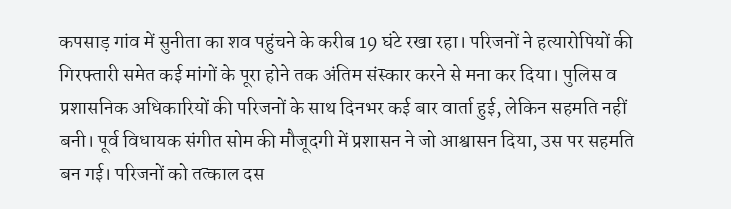कपसाड़ गांव में सुनीता का शव पहुंचने के करीब 19 घंटे रखा रहा। परिजनों ने हत्यारोपियों की गिरफ्तारी समेत कई मांगों के पूरा होने तक अंतिम संस्कार करने से मना कर दिया। पुलिस व प्रशासनिक अधिकारियों की परिजनों के साथ दिनभर कई बार वार्ता हुई, लेकिन सहमति नहीं बनी। पूर्व विधायक संगीत सोम की मौजूदगी में प्रशासन ने जो आश्वासन दिया, उस पर सहमति बन गई। परिजनों को तत्काल दस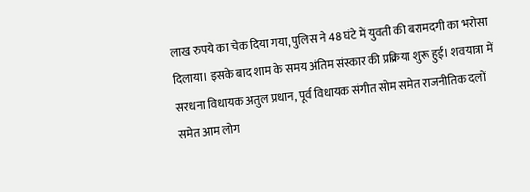लाख रुपये का चेक दिया गया, पुलिस ने 48 घंटे में युवती की बरामदगी का भरोसा दिलाया। इसके बाद शाम के समय अंतिम संस्कार की प्रक्रिया शुरू हुई। शवयात्रा में सरधना विधायक अतुल प्रधान, पूर्व विधायक संगीत सोम समेत राजनीतिक दलों समेत आम लोग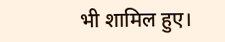भी शामिल हुए।